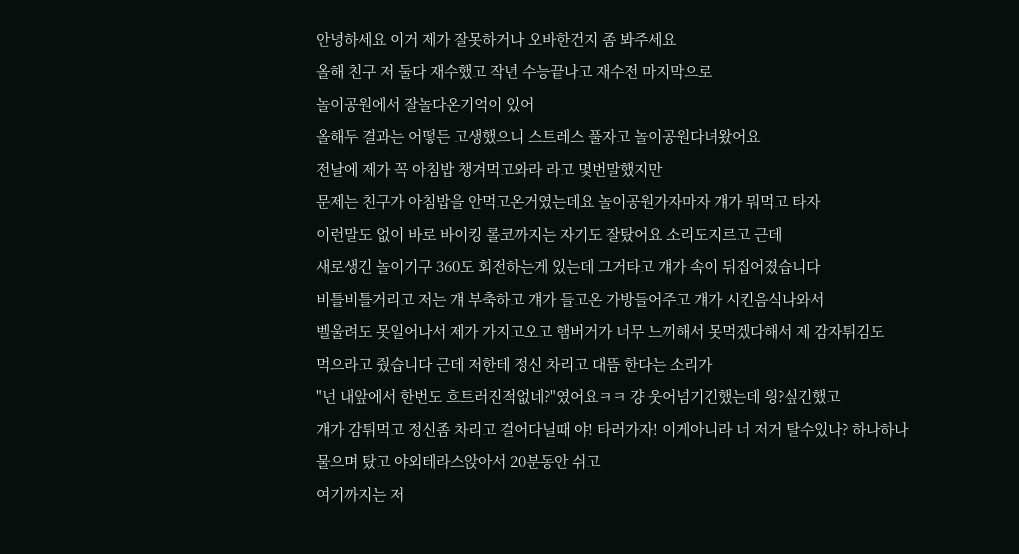안녕하세요 이거 제가 잘못하거나 오바한건지 좀 봐주세요
올해 친구 저 둘다 재수했고 작년 수능끝나고 재수전 마지막으로
놀이공원에서 잘놀다온기억이 있어
올해두 결과는 어떻든 고생했으니 스트레스 풀자고 놀이공원다녀왔어요
전날에 제가 꼭 아침밥 챙겨먹고와라 라고 몇번말했지만
문제는 친구가 아침밥을 안먹고온거였는데요 놀이공원가자마자 걔가 뭐먹고 타자
이런말도 없이 바로 바이킹 롤코까지는 자기도 잘탔어요 소리도지르고 근데
새로생긴 놀이기구 360도 회전하는게 있는데 그거타고 걔가 속이 뒤집어졌습니다
비틀비틀거리고 저는 걔 부축하고 걔가 들고온 가방들어주고 걔가 시킨음식나와서
벨울려도 못일어나서 제가 가지고오고 햄버거가 너무 느끼해서 못먹겠다해서 제 감자튀김도
먹으라고 줬습니다 근데 저한테 정신 차리고 대뜸 한다는 소리가
"넌 내앞에서 한번도 흐트러진적없네?"였어요ㅋㅋ 걍 웃어넘기긴했는데 읭?싶긴했고
걔가 감튀먹고 정신좀 차리고 걸어다닐때 야! 타러가자! 이게아니라 너 저거 탈수있나? 하나하나
물으며 탔고 야외테라스앉아서 20분동안 쉬고
여기까지는 저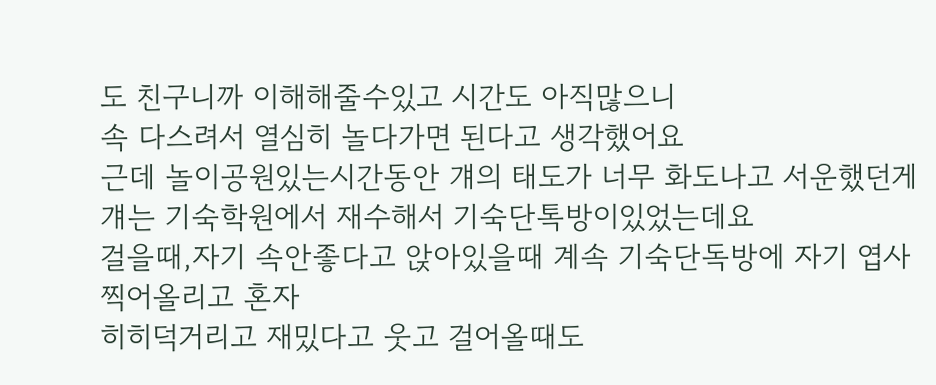도 친구니까 이해해줄수있고 시간도 아직많으니
속 다스려서 열심히 놀다가면 된다고 생각했어요
근데 놀이공원있는시간동안 걔의 태도가 너무 화도나고 서운했던게
걔는 기숙학원에서 재수해서 기숙단톡방이있었는데요
걸을때,자기 속안좋다고 앉아있을때 계속 기숙단독방에 자기 엽사찍어올리고 혼자
히히덕거리고 재밌다고 웃고 걸어올때도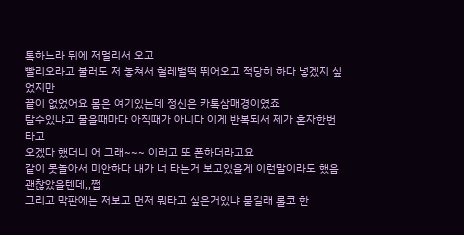톡하느라 뒤에 저멀리서 오고
빨리오라고 불러도 저 놓쳐서 헐레벌떡 뛰어오고 적당히 하다 넣겠지 싶었지만
끝이 없었어요 몸은 여기있는데 정신은 카톡삼매경이였죠
탈수있냐고 물을때마다 아직때가 아니다 이게 반복되서 제가 혼자한번 타고
오겠다 했더니 어 그래~~~ 이러고 또 폰하더라고요
같이 못놀아서 미안하다 내가 너 타는거 보고있을게 이런말이라도 했음 괜찮았을텐데,,쩝
그리고 막판에는 저보고 먼저 뭐타고 싶은거있냐 묻길래 롤코 한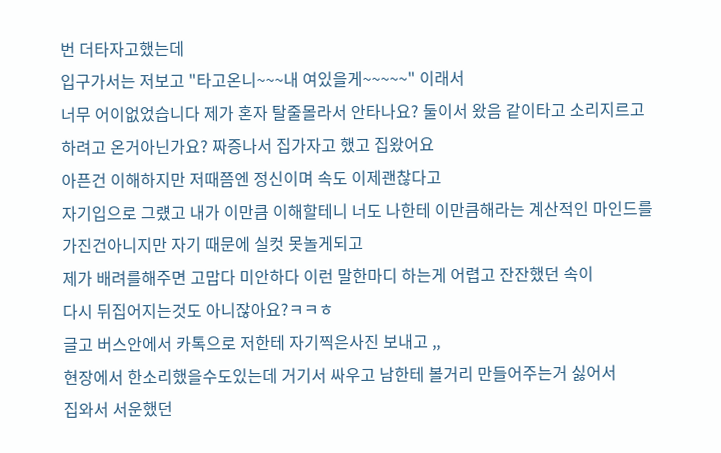번 더타자고했는데
입구가서는 저보고 "타고온니~~~내 여있을게~~~~~" 이래서
너무 어이없었습니다 제가 혼자 탈줄몰라서 안타나요? 둘이서 왔음 같이타고 소리지르고
하려고 온거아닌가요? 짜증나서 집가자고 했고 집왔어요
아픈건 이해하지만 저때쯤엔 정신이며 속도 이제괜찮다고
자기입으로 그럤고 내가 이만큼 이해할테니 너도 나한테 이만큼해라는 계산적인 마인드를
가진건아니지만 자기 때문에 실컷 못놀게되고
제가 배려를해주면 고맙다 미안하다 이런 말한마디 하는게 어렵고 잔잔했던 속이
다시 뒤집어지는것도 아니잖아요?ㅋㅋㅎ
글고 버스안에서 카톡으로 저한테 자기찍은사진 보내고 ,,
현장에서 한소리했을수도있는데 거기서 싸우고 남한테 볼거리 만들어주는거 싫어서
집와서 서운했던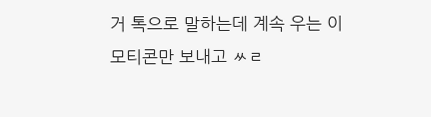거 톡으로 말하는데 계속 우는 이모티콘만 보내고 ㅆㄹ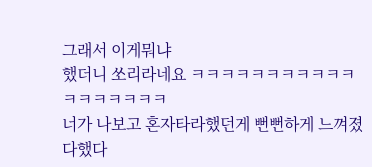그래서 이게뭐냐
했더니 쏘리라네요 ㅋㅋㅋㅋㅋㅋㅋㅋㅋㅋㅋㅋㅋㅋㅋㅋㅋㅋ
너가 나보고 혼자타라했던게 뻔뻔하게 느껴졌다했다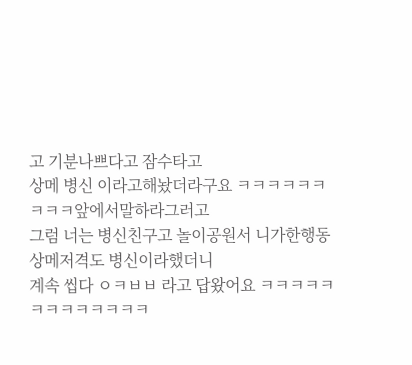고 기분나쁘다고 잠수타고
상메 병신 이라고해놨더라구요 ㅋㅋㅋㅋㅋㅋㅋㅋㅋ앞에서말하라그러고
그럼 너는 병신친구고 놀이공원서 니가한행동 상메저격도 병신이라했더니
계속 씹다 ㅇㅋㅂㅂ 라고 답왔어요 ㅋㅋㅋㅋㅋㅋㅋㅋㅋㅋㅋㅋㅋ